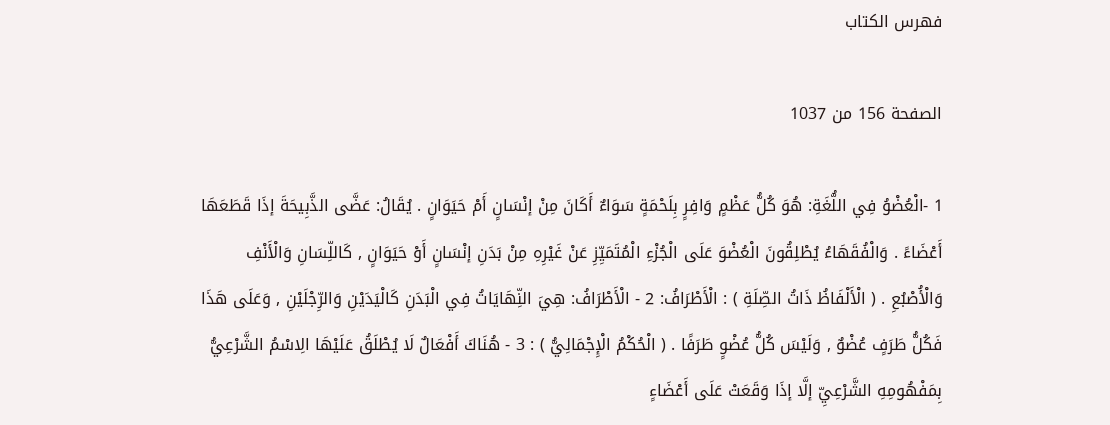فهرس الكتاب

الصفحة 156 من 1037

1 -الْعُضْوُ فِي اللُّغَةِ: هُوَ كُلُّ عَظْمٍ وَافِرٍ بِلَحْمَةٍ سَوَاءٌ أَكَانَ مِنْ إنْسَانٍ أَمْ حَيَوَانٍ . يُقَالُ: عَضَّى الذَّبِيحَةَ إذَا قَطَعَهَا أَعْضَاءً . وَالْفُقَهَاءُ يُطْلِقُونَ الْعُضْوَ عَلَى الْجُزْءِ الْمُتَمَيِّزِ عَنْ غَيْرِهِ مِنْ بَدَنِ إنْسَانٍ أَوْ حَيَوَانٍ , كَاللِّسَانِ وَالْأَنْفِ وَالْأُصْبُعِ . ( الْأَلْفَاظُ ذَاتُ الصِّلَةِ ) : الْأَطْرَافُ: 2 - الْأَطْرَافُ: هِيَ النِّهَايَاتُ فِي الْبَدَنِ كَالْيَدَيْنِ وَالرِّجْلَيْنِ , وَعَلَى هَذَا فَكُلُّ طَرَفٍ عُضْوٌ , وَلَيْسَ كُلُّ عُضْوٍ طَرَفًا . ( الْحُكْمُ الْإِجْمَالِيُّ ) : 3 - هُنَاكَ أَفْعَالٌ لَا يُطْلَقُ عَلَيْهَا الِاسْمُ الشَّرْعِيُّ بِمَفْهُومِهِ الشَّرْعِيِّ إلَّا إذَا وَقَعَتْ عَلَى أَعْضَاءٍ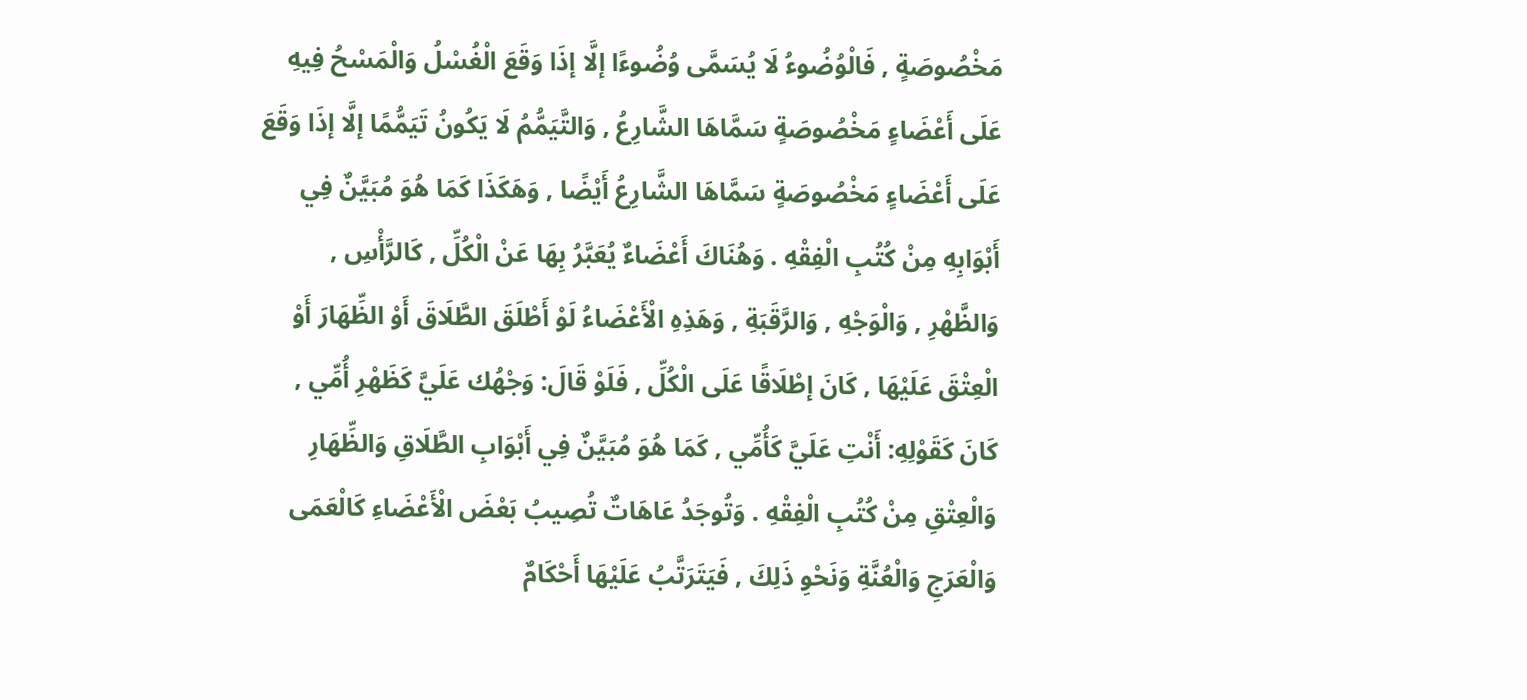مَخْصُوصَةٍ , فَالْوُضُوءُ لَا يُسَمَّى وُضُوءًا إلَّا إذَا وَقَعَ الْغُسْلُ وَالْمَسْحُ فِيهِ عَلَى أَعْضَاءٍ مَخْصُوصَةٍ سَمَّاهَا الشَّارِعُ , وَالتَّيَمُّمُ لَا يَكُونُ تَيَمُّمًا إلَّا إذَا وَقَعَ عَلَى أَعْضَاءٍ مَخْصُوصَةٍ سَمَّاهَا الشَّارِعُ أَيْضًا , وَهَكَذَا كَمَا هُوَ مُبَيَّنٌ فِي أَبْوَابِهِ مِنْ كُتُبِ الْفِقْهِ . وَهُنَاكَ أَعْضَاءٌ يُعَبَّرُ بِهَا عَنْ الْكُلِّ , كَالرَّأْسِ , وَالظَّهْرِ , وَالْوَجْهِ , وَالرَّقَبَةِ , وَهَذِهِ الْأَعْضَاءُ لَوْ أَطْلَقَ الطَّلَاقَ أَوْ الظِّهَارَ أَوْ الْعِتْقَ عَلَيْهَا , كَانَ إطْلَاقًا عَلَى الْكُلِّ , فَلَوْ قَالَ: وَجْهُك عَلَيَّ كَظَهْرِ أُمِّي , كَانَ كَقَوْلِهِ: أَنْتِ عَلَيَّ كَأُمِّي , كَمَا هُوَ مُبَيَّنٌ فِي أَبْوَابِ الطَّلَاقِ وَالظِّهَارِ وَالْعِتْقِ مِنْ كُتُبِ الْفِقْهِ . وَتُوجَدُ عَاهَاتٌ تُصِيبُ بَعْضَ الْأَعْضَاءِ كَالْعَمَى وَالْعَرَجِ وَالْعُنَّةِ وَنَحْوِ ذَلِكَ , فَيَتَرَتَّبُ عَلَيْهَا أَحْكَامٌ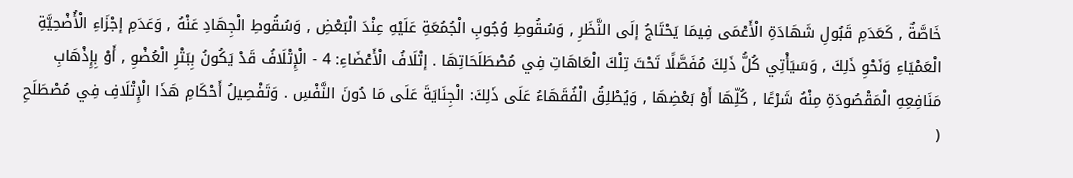خَاصَّةٌ , كَعَدَمِ قَبُولِ شَهَادَةِ الْأَعْمَى فِيمَا يَحْتَاجُ إلَى النَّظَرِ , وَسُقُوطِ وُجُوبِ الْجُمُعَةِ عَلَيْهِ عِنْدَ الْبَعْضِ , وَسُقُوطِ الْجِهَادِ عَنْهُ , وَعَدَمِ إجْزَاءِ الْأُضْحِيَّةِ الْعَمْيَاءِ وَنَحْوِ ذَلِكَ , وَسَيَأْتِي كُلُّ ذَلِكَ مُفَصَّلًا تَحْتَ تِلْكَ الْعَاهَاتِ فِي مُصْطَلَحَاتِهَا . إتْلَافُ الْأَعْضَاءِ: 4 - الْإِتْلَافُ قَدْ يَكُونُ بِبَتْرِ الْعُضْوِ , أَوْ بِإِذْهَابِ مَنَافِعِهِ الْمَقْصُودَةِ مِنْهُ شَرْعًا , كُلِّهَا أَوْ بَعْضِهَا , وَيُطْلِقُ الْفُقَهَاءُ عَلَى ذَلِكَ: الْجِنَايَةَ عَلَى مَا دُونَ النَّفْسِ . وَتَفْصِيلُ أَحْكَامِ هَذَا الْإِتْلَافِ فِي مُصْطَلَحِ (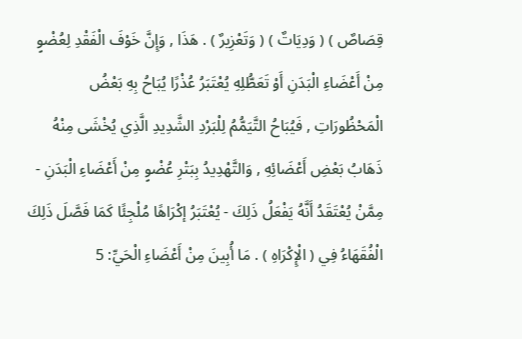قِصَاصٌ ) ( وَدِيَاتٌ ) ( وَتَعْزِيرٌ ) . هَذَا , وَإِنَّ خَوْفَ الْفَقْدِ لِعُضْوٍ مِنْ أَعْضَاءِ الْبَدَنِ أَوْ تَعَطُّلِهِ يُعْتَبَرُ عُذْرًا يُبَاحُ بِهِ بَعْضُ الْمَحْظُورَاتِ , فَيُبَاحُ التَّيَمُّمُ لِلْبَرْدِ الشَّدِيدِ الَّذِي يُخْشَى مِنْهُ ذَهَابُ بَعْضِ أَعْضَائِهِ , وَالتَّهْدِيدُ بِبَتْرِ عُضْوٍ مِنْ أَعْضَاءِ الْبَدَنِ - مِمَّنْ يُعْتَقَدُ أَنَّهُ يَفْعَلُ ذَلِكَ - يُعْتَبَرُ إكْرَاهًا مُلْجِئًا كَمَا فَصَّلَ ذَلِكَ الْفُقَهَاءُ فِي ( الْإِكْرَاهِ ) . مَا أُبِينَ مِنْ أَعْضَاءِ الْحَيِّ: 5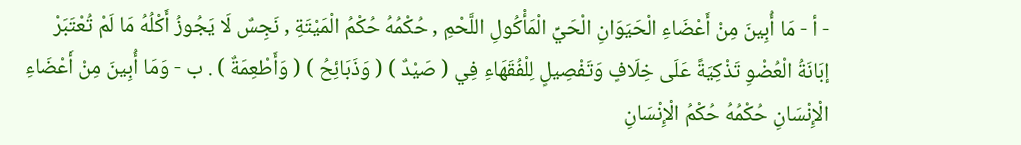- أ - مَا أُبِينَ مِنْ أَعْضَاءِ الْحَيَوَانِ الْحَيِّ الْمَأْكُولِ اللَّحْمِ , حُكْمُهُ حُكْمُ الْمَيْتَةِ , نَجِسٌ لَا يَجُوزُ أَكْلُهُ مَا لَمْ تُعْتَبَرْ إبَانَةُ الْعُضْوِ تَذْكِيَةً عَلَى خِلَافٍ وَتَفْصِيلٍ لِلْفُقَهَاءِ فِي ( صَيْدٌ ) ( وَذَبَائِحُ ) ( وَأَطْعِمَةٌ ) . ب - وَمَا أُبِينَ مِنْ أَعْضَاءِ الْإِنْسَانِ حُكْمُهُ حُكْمُ الْإِنْسَانِ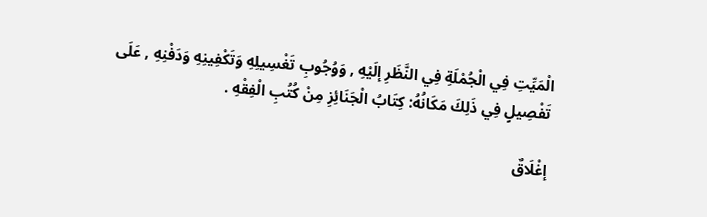الْمَيِّتِ فِي الْجُمْلَةِ فِي النَّظَرِ إلَيْهِ , وَوُجُوبِ تَغْسِيلِهِ وَتَكْفِينِهِ وَدَفْنِهِ , عَلَى تَفْصِيلٍ فِي ذَلِكَ مَكَانُهُ: كِتَابُ الْجَنَائِزِ مِنْ كُتُبِ الْفِقْهِ .

إغْلَاقٌ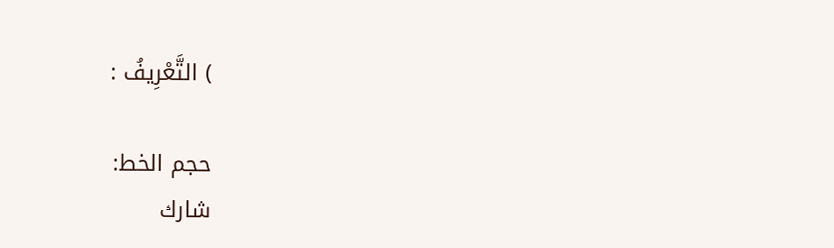) التَّعْرِيفُ :

حجم الخط:
شارك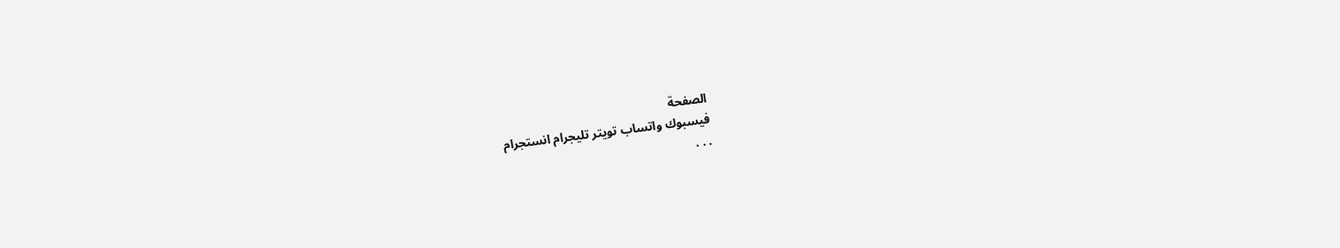الصفحة
فيسبوك واتساب تويتر تليجرام انستجرام
. . .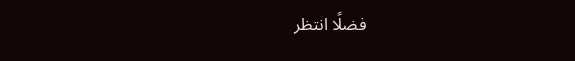فضلًا انتظر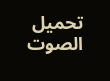تحميل الصوت